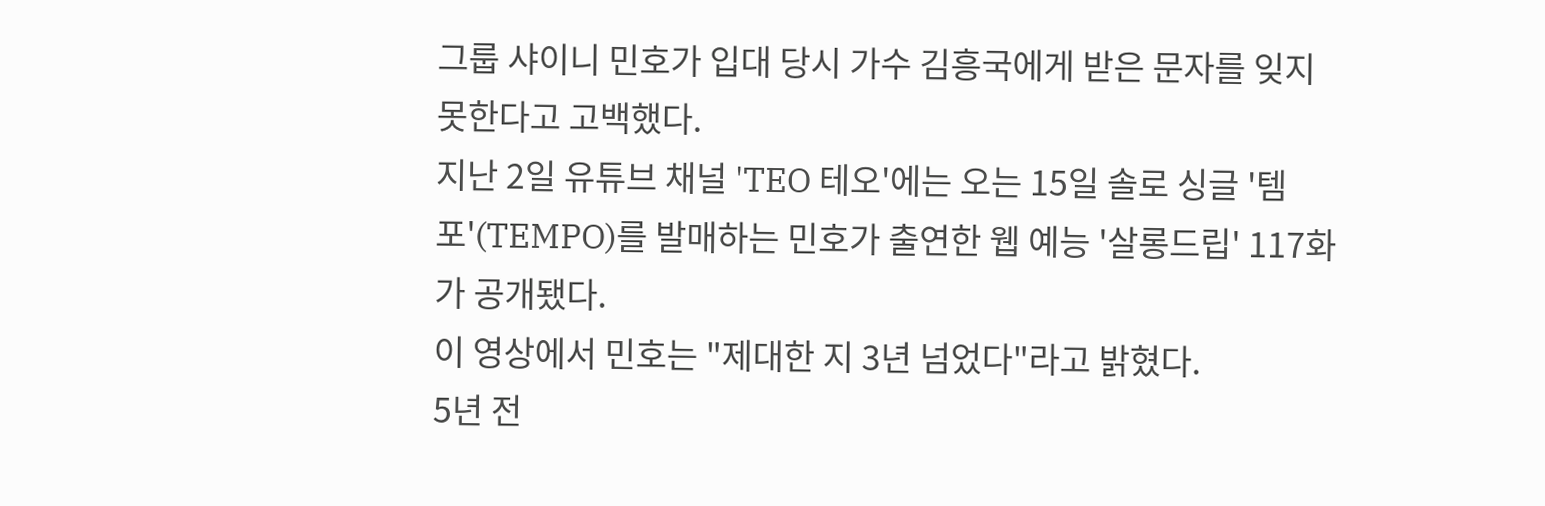그룹 샤이니 민호가 입대 당시 가수 김흥국에게 받은 문자를 잊지 못한다고 고백했다.
지난 2일 유튜브 채널 'TEO 테오'에는 오는 15일 솔로 싱글 '템포'(TEMPO)를 발매하는 민호가 출연한 웹 예능 '살롱드립' 117화가 공개됐다.
이 영상에서 민호는 "제대한 지 3년 넘었다"라고 밝혔다.
5년 전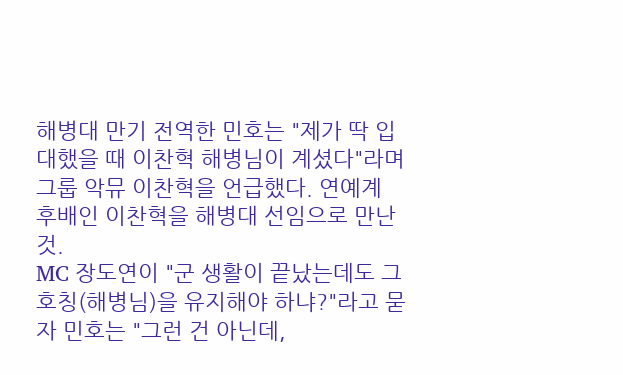해병대 만기 전역한 민호는 "제가 딱 입대했을 때 이찬혁 해병님이 계셨다"라며 그룹 악뮤 이찬혁을 언급했다. 연예계 후배인 이찬혁을 해병대 선임으로 만난 것.
MC 장도연이 "군 생활이 끝났는데도 그 호칭(해병님)을 유지해야 하냐?"라고 묻자 민호는 "그런 건 아닌데,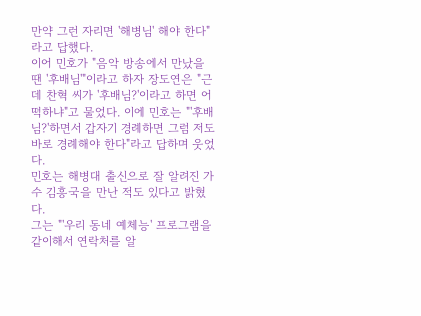만약 그런 자리면 '해병님' 해야 한다"라고 답했다.
이어 민호가 "음악 방송에서 만났을 땐 '후배님'"이라고 하자 장도연은 "근데 찬혁 씨가 '후배님?'이라고 하면 어떡하냐"고 물었다. 이에 민호는 "'후배님?'하면서 갑자기 경례하면 그럼 저도 바로 경례해야 한다"라고 답하며 웃었다.
민호는 해병대 출신으로 잘 알려진 가수 김흥국을 만난 적도 있다고 밝혔다.
그는 "'우리 동네 예체능' 프로그램을 같이해서 연락처를 알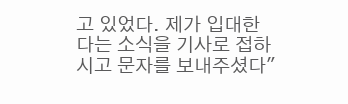고 있었다. 제가 입대한다는 소식을 기사로 접하시고 문자를 보내주셨다"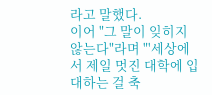라고 말했다.
이어 "그 말이 잊히지 않는다"라며 "'세상에서 제일 멋진 대학에 입대하는 걸 축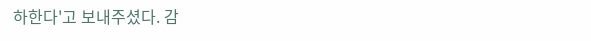하한다'고 보내주셨다. 감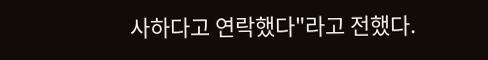사하다고 연락했다"라고 전했다.